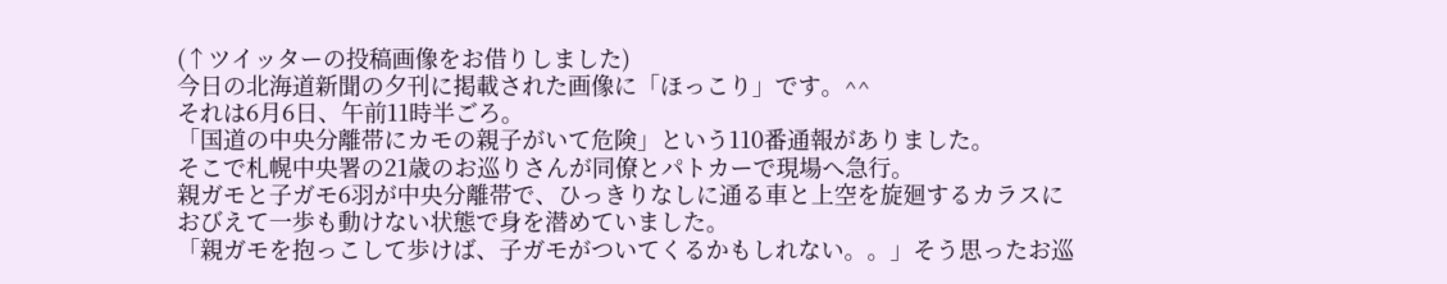(↑ツイッターの投稿画像をお借りしました)
今日の北海道新聞の夕刊に掲載された画像に「ほっこり」です。^^
それは6月6日、午前11時半ごろ。
「国道の中央分離帯にカモの親子がいて危険」という110番通報がありました。
そこで札幌中央署の21歳のお巡りさんが同僚とパトカーで現場へ急行。
親ガモと子ガモ6羽が中央分離帯で、ひっきりなしに通る車と上空を旋廻するカラスに
おびえて一歩も動けない状態で身を潜めていました。
「親ガモを抱っこして歩けば、子ガモがついてくるかもしれない。。」そう思ったお巡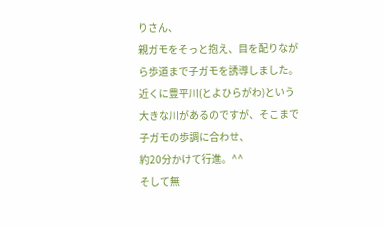りさん、
親ガモをそっと抱え、目を配りながら歩道まで子ガモを誘導しました。
近くに豊平川(とよひらがわ)という大きな川があるのですが、そこまで子ガモの歩調に合わせ、
約20分かけて行進。^^
そして無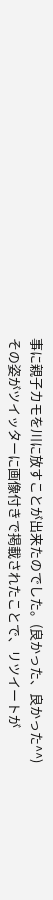事に親子カモを川に放すことが出来たのでした。(良かった、良かった^^)
その姿がツイッターに画像付きで掲載されたことで、リツイートが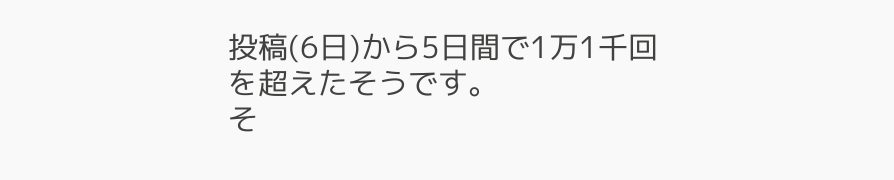投稿(6日)から5日間で1万1千回
を超えたそうです。
そ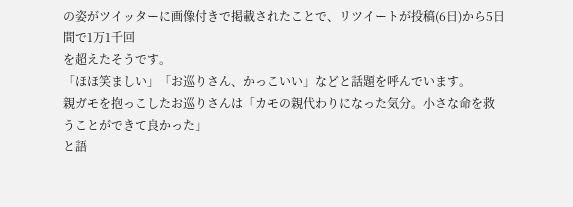の姿がツイッターに画像付きで掲載されたことで、リツイートが投稿(6日)から5日間で1万1千回
を超えたそうです。
「ほほ笑ましい」「お巡りさん、かっこいい」などと話題を呼んでいます。
親ガモを抱っこしたお巡りさんは「カモの親代わりになった気分。小さな命を救うことができて良かった」
と語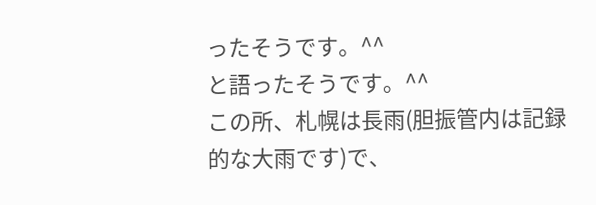ったそうです。^^
と語ったそうです。^^
この所、札幌は長雨(胆振管内は記録的な大雨です)で、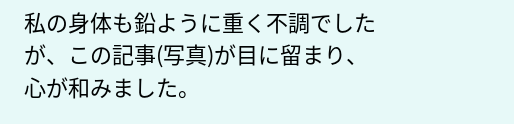私の身体も鉛ように重く不調でしたが、この記事(写真)が目に留まり、心が和みました。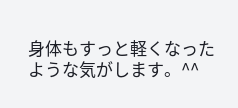身体もすっと軽くなったような気がします。^^